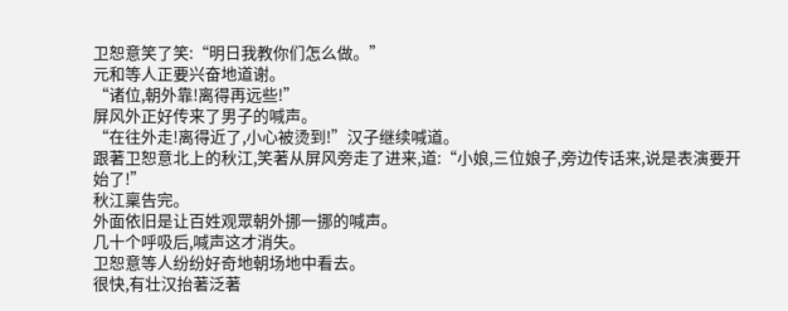卫恕意笑了笑:“明日我教你们怎么做。”
元和等人正要兴奋地道谢。
“诸位,朝外靠!离得再远些!”
屏风外正好传来了男子的喊声。
“在往外走!离得近了,小心被烫到!”汉子继续喊道。
跟著卫恕意北上的秋江,笑著从屏风旁走了进来,道:“小娘,三位娘子,旁边传话来,说是表演要开始了!”
秋江稟告完。
外面依旧是让百姓观眾朝外挪一挪的喊声。
几十个呼吸后,喊声这才消失。
卫恕意等人纷纷好奇地朝场地中看去。
很快,有壮汉抬著泛著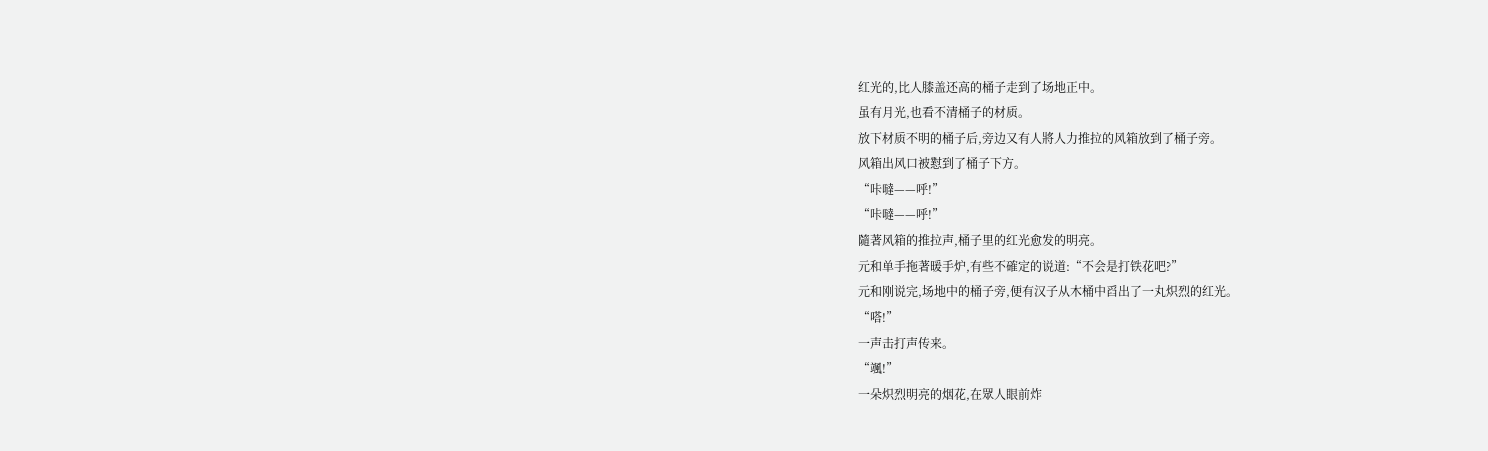红光的,比人膝盖还高的桶子走到了场地正中。
虽有月光,也看不清桶子的材质。
放下材质不明的桶子后,旁边又有人將人力推拉的风箱放到了桶子旁。
风箱出风口被懟到了桶子下方。
“咔噠——呼!”
“咔噠——呼!”
隨著风箱的推拉声,桶子里的红光愈发的明亮。
元和单手拖著暖手炉,有些不確定的说道:“不会是打铁花吧?”
元和刚说完,场地中的桶子旁,便有汉子从木桶中舀出了一丸炽烈的红光。
“嗒!”
一声击打声传来。
“颯!”
一朵炽烈明亮的烟花,在眾人眼前炸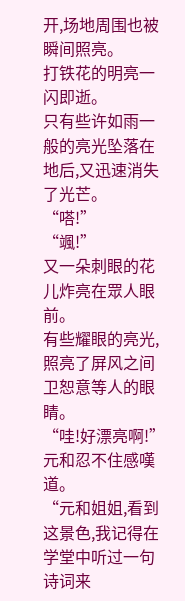开,场地周围也被瞬间照亮。
打铁花的明亮一闪即逝。
只有些许如雨一般的亮光坠落在地后,又迅速消失了光芒。
“嗒!”
“颯!”
又一朵刺眼的花儿炸亮在眾人眼前。
有些耀眼的亮光,照亮了屏风之间卫恕意等人的眼睛。
“哇!好漂亮啊!”元和忍不住感嘆道。
“元和姐姐,看到这景色,我记得在学堂中听过一句诗词来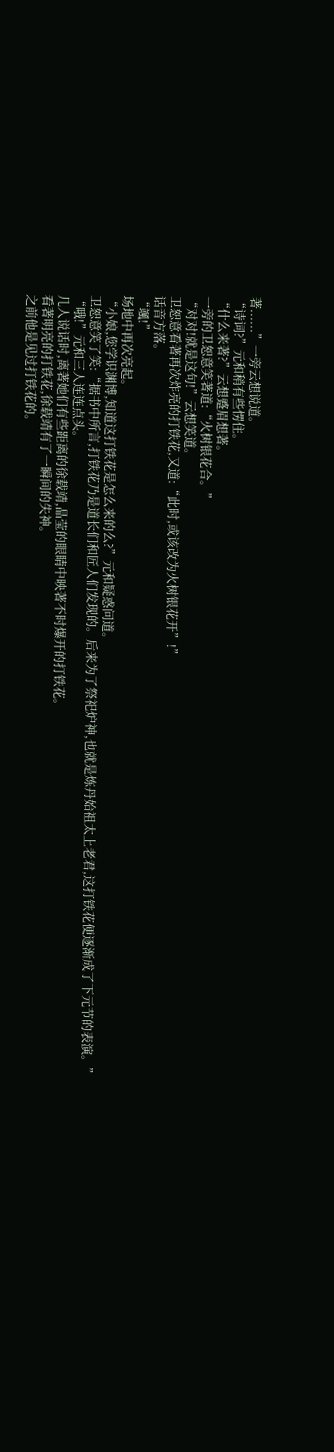著......”一旁云想说道。
“诗词?”元和稍有些愣住。
“什么来著?”云想蹙眉想著。
一旁的卫恕意笑著道:“火树银花合。”
“对对!就是这句!”云想笑道。
卫恕意看著再次炸亮的打铁花,又道:“此时,或该改为火树银花开”!”
话音方落。
“颯!”
场地中再次亮起。
“小娘,您学识渊博,知道这打铁花是怎么来的么?”元和疑惑问道。
卫恕意笑了笑:“据书中所言,打铁花乃是道长们和匠人们发现的。后来为了祭祀炉神,也就是炼丹始祖太上老君,这打铁花便逐渐成了下元节的表演。”
“哦!”元和三人连连点头。
几人说话时,离著她们有些距离的徐载靖,晶莹的眼睛中映著不时爆开的打铁花。
看著明亮的打铁花,徐载靖有了一瞬间的失神。
之前他是见过打铁花的。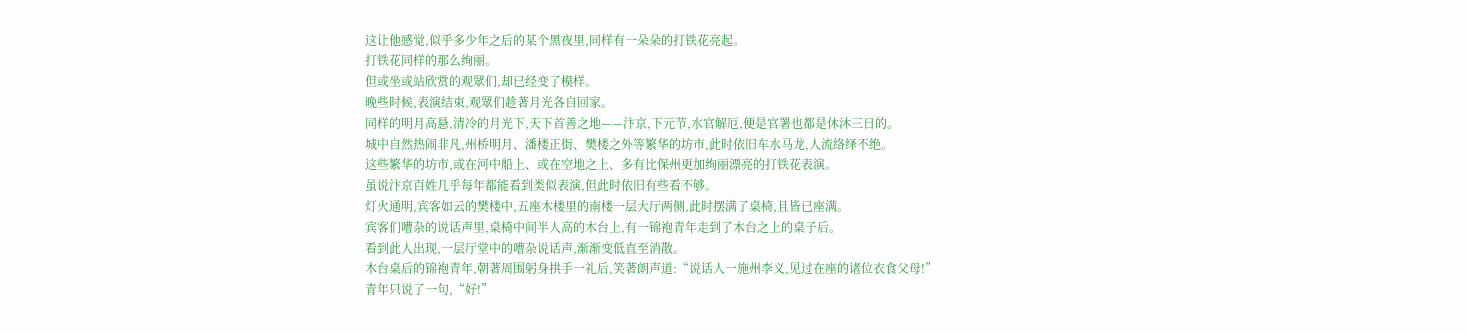这让他感觉,似乎多少年之后的某个黑夜里,同样有一朵朵的打铁花亮起。
打铁花同样的那么绚丽。
但或坐或站欣赏的观眾们,却已经变了模样。
晚些时候,表演结束,观眾们趁著月光各自回家。
同样的明月高悬,清冷的月光下,天下首善之地——汴京,下元节,水官解厄,便是官署也都是休沐三日的。
城中自然热闹非凡,州桥明月、潘楼正街、樊楼之外等繁华的坊市,此时依旧车水马龙,人流络绎不绝。
这些繁华的坊市,或在河中船上、或在空地之上、多有比保州更加绚丽漂亮的打铁花表演。
虽说汴京百姓几乎每年都能看到类似表演,但此时依旧有些看不够。
灯火通明,宾客如云的樊楼中,五座木楼里的南楼一层大厅两侧,此时摆满了桌椅,且皆已座满。
宾客们嘈杂的说话声里,桌椅中间半人高的木台上,有一锦袍青年走到了木台之上的桌子后。
看到此人出现,一层厅堂中的嘈杂说话声,渐渐变低直至消散。
木台桌后的锦袍青年,朝著周围躬身拱手一礼后,笑著朗声道:“说话人一施州李义,见过在座的诸位衣食父母!”
青年只说了一句,“好!”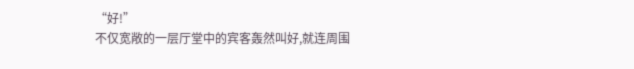“好!”
不仅宽敞的一层厅堂中的宾客轰然叫好,就连周围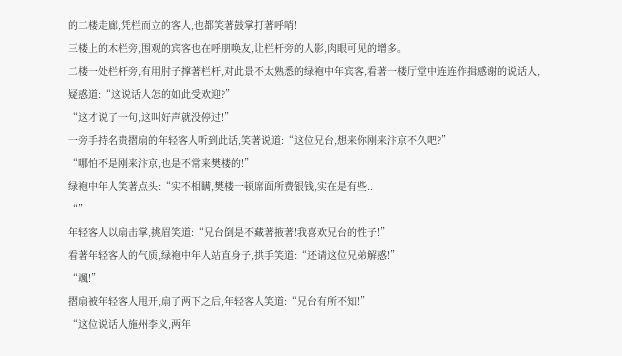的二楼走廊,凭栏而立的客人,也都笑著鼓掌打著呼哨!
三楼上的木栏旁,围观的宾客也在呼朋唤友,让栏杆旁的人影,肉眼可见的增多。
二楼一处栏杆旁,有用肘子撑著栏杆,对此景不太熟悉的绿袍中年宾客,看著一楼厅堂中连连作揖感谢的说话人,疑惑道:“这说话人怎的如此受欢迎?”
“这才说了一句,这叫好声就没停过!”
一旁手持名贵摺扇的年轻客人听到此话,笑著说道:“这位兄台,想来你刚来汴京不久吧?”
“哪怕不是刚来汴京,也是不常来樊楼的!”
绿袍中年人笑著点头:“实不相瞒,樊楼一顿席面所费银钱,实在是有些..
“”
年轻客人以扇击掌,挑眉笑道:“兄台倒是不藏著掖著!我喜欢兄台的性子!”
看著年轻客人的气质,绿袍中年人站直身子,拱手笑道:“还请这位兄弟解惑!”
“颯!”
摺扇被年轻客人甩开,扇了两下之后,年轻客人笑道:“兄台有所不知!”
“这位说话人施州李义,两年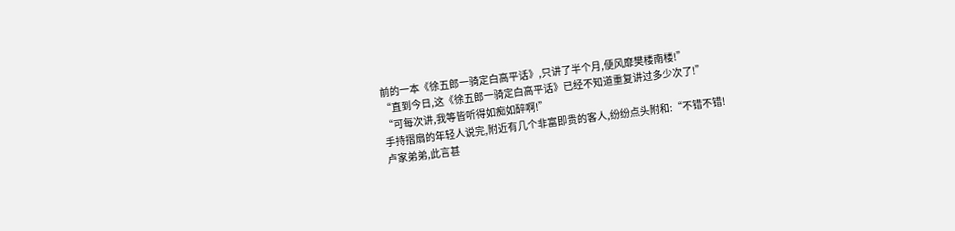前的一本《徐五郎一骑定白高平话》,只讲了半个月,便风靡樊楼南楼!”
“直到今日,这《徐五郎一骑定白高平话》已经不知道重复讲过多少次了!”
“可每次讲,我等皆听得如痴如醉啊!”
手持摺扇的年轻人说完,附近有几个非富即贵的客人,纷纷点头附和:“不错不错!
卢家弟弟,此言甚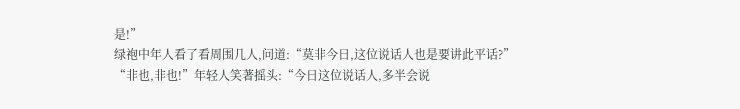是!”
绿袍中年人看了看周围几人,问道:“莫非今日,这位说话人也是要讲此平话?”
“非也,非也!”年轻人笑著摇头:“今日这位说话人,多半会说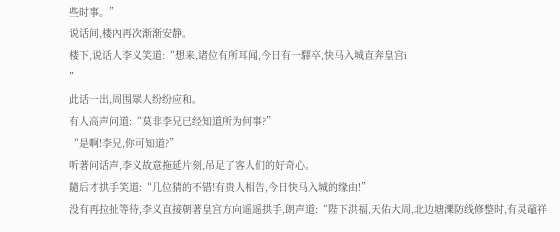些时事。”
说话间,楼內再次渐渐安静。
楼下,说话人李义笑道:“想来,诸位有所耳闻,今日有一驛卒,快马入城直奔皇宫i
”
此话一出,周围眾人纷纷应和。
有人高声问道:“莫非李兄已经知道所为何事?”
“是啊!李兄,你可知道?”
听著问话声,李义故意拖延片刻,吊足了客人们的好奇心。
隨后才拱手笑道:“几位猜的不错!有贵人相告,今日快马入城的缘由!”
没有再拉扯等待,李义直接朝著皇宫方向遥遥拱手,朗声道:“陛下洪福,天佑大周,北边塘濼防线修整时,有灵黿祥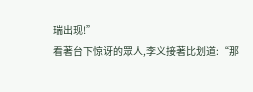瑞出现!”
看著台下惊讶的眾人,李义接著比划道:“那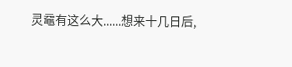灵黿有这么大......想来十几日后,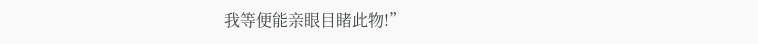我等便能亲眼目睹此物!”